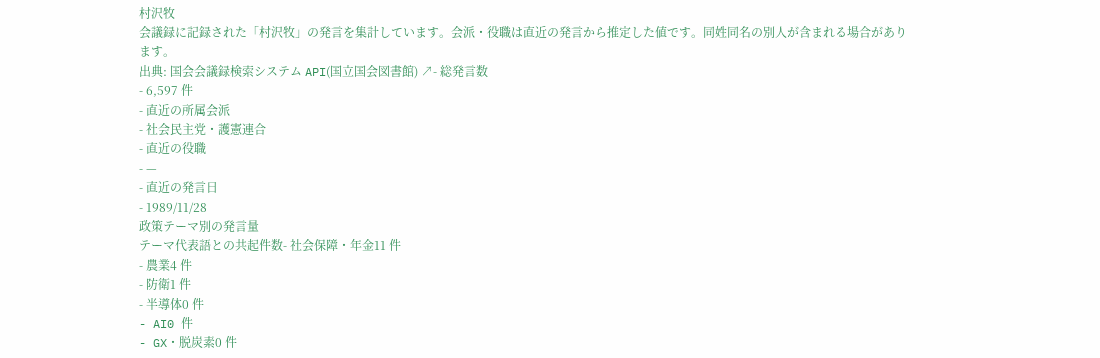村沢牧
会議録に記録された「村沢牧」の発言を集計しています。会派・役職は直近の発言から推定した値です。同姓同名の別人が含まれる場合があります。
出典: 国会会議録検索システム API(国立国会図書館) ↗- 総発言数
- 6,597 件
- 直近の所属会派
- 社会民主党・護憲連合
- 直近の役職
- —
- 直近の発言日
- 1989/11/28
政策テーマ別の発言量
テーマ代表語との共起件数- 社会保障・年金11 件
- 農業4 件
- 防衛1 件
- 半導体0 件
- AI0 件
- GX・脱炭素0 件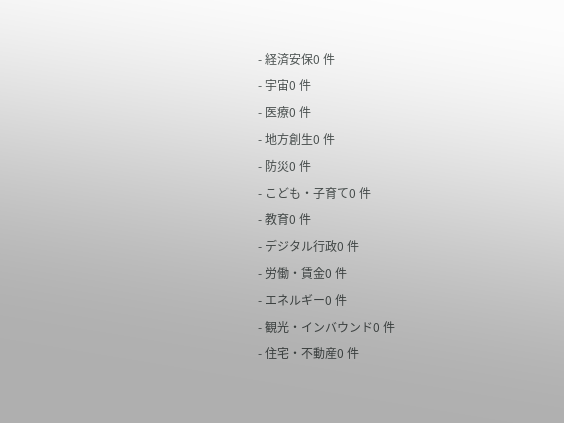- 経済安保0 件
- 宇宙0 件
- 医療0 件
- 地方創生0 件
- 防災0 件
- こども・子育て0 件
- 教育0 件
- デジタル行政0 件
- 労働・賃金0 件
- エネルギー0 件
- 観光・インバウンド0 件
- 住宅・不動産0 件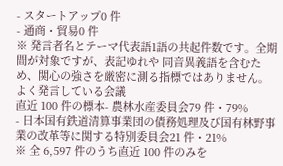- スタートアップ0 件
- 通商・貿易0 件
※ 発言者名とテーマ代表語1語の共起件数です。全期間が対象ですが、表記ゆれや 同音異義語を含むため、関心の強さを厳密に測る指標ではありません。
よく発言している会議
直近 100 件の標本- 農林水産委員会79 件・79%
- 日本国有鉄道清算事業団の債務処理及び国有林野事業の改革等に関する特別委員会21 件・21%
※ 全 6,597 件のうち直近 100 件のみを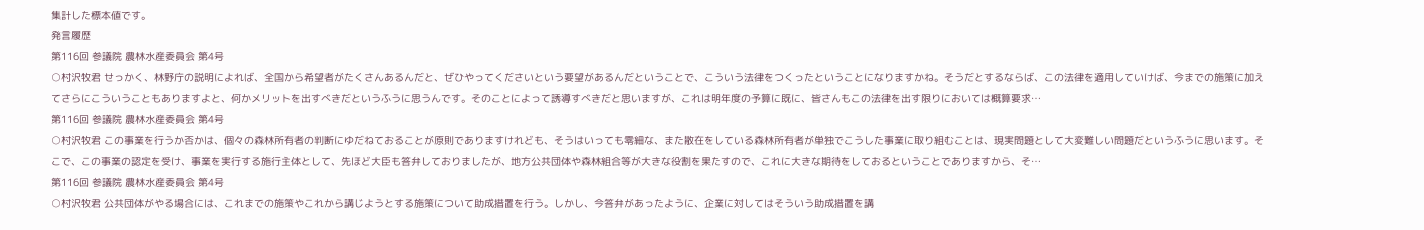集計した標本値です。
発言履歴
第116回 参議院 農林水産委員会 第4号
○村沢牧君 せっかく、林野庁の説明によれば、全国から希望者がたくさんあるんだと、ぜひやってくださいという要望があるんだということで、こういう法律をつくったということになりますかね。そうだとするならば、この法律を適用していけば、今までの施策に加えてさらにこういうこともありますよと、何かメリットを出すべきだというふうに思うんです。そのことによって誘導すべきだと思いますが、これは明年度の予算に既に、皆さんもこの法律を出す限りにおいては概算要求…
第116回 参議院 農林水産委員会 第4号
○村沢牧君 この事業を行うか否かは、個々の森林所有者の判断にゆだねておることが原則でありますけれども、そうはいっても零細な、また散在をしている森林所有者が単独でこうした事業に取り組むことは、現実問題として大変難しい問題だというふうに思います。そこで、この事業の認定を受け、事業を実行する施行主体として、先ほど大臣も答弁しておりましたが、地方公共団体や森林組合等が大きな役割を果たすので、これに大きな期待をしておるということでありますから、そ…
第116回 参議院 農林水産委員会 第4号
○村沢牧君 公共団体がやる場合には、これまでの施策やこれから講じようとする施策について助成措置を行う。しかし、今答弁があったように、企業に対してはそういう助成措置を講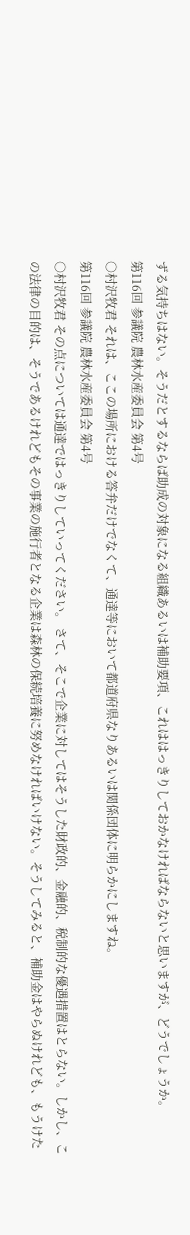ずる気持ちはない。そうだとするならば助成の対象になる組織あるいは補助要項、これははっきりしておかなければならないと思いますが、どうでしょうか。
第116回 参議院 農林水産委員会 第4号
○村沢牧君 それは、ここの場所における答弁だけでなくて、通達等において都道府県なりあるいは関係団体に明らかにしますね。
第116回 参議院 農林水産委員会 第4号
○村沢牧君 その点については通達ではっきりしていってください。 さて、そこで企業に対してはそうした財政的、金融的、税制的な優遇措置はとらない。しかし、この法律の目的は、そうであるけれどもその事業の施行者となる企業は森林の保続培養に努めなければいけない。そうしてみると、補助金はやらぬけれども、もうけた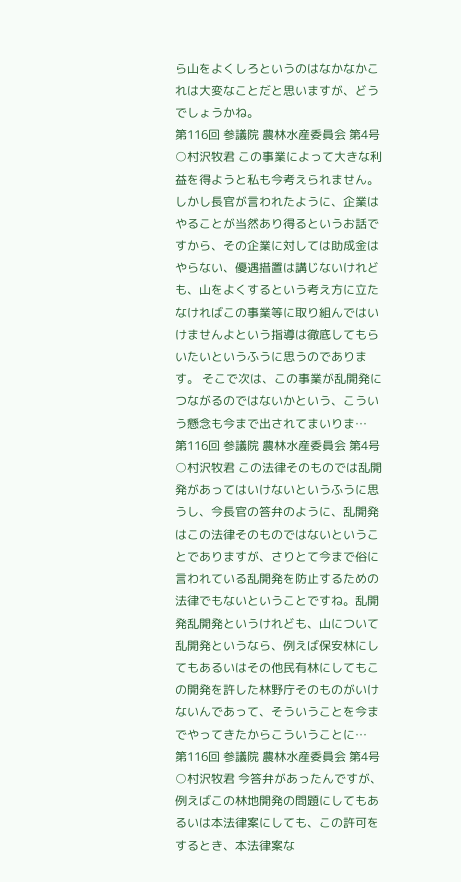ら山をよくしろというのはなかなかこれは大変なことだと思いますが、どうでしょうかね。
第116回 参議院 農林水産委員会 第4号
○村沢牧君 この事業によって大きな利益を得ようと私も今考えられません。しかし長官が言われたように、企業はやることが当然あり得るというお話ですから、その企業に対しては助成金はやらない、優遇措置は講じないけれども、山をよくするという考え方に立たなければこの事業等に取り組んではいけませんよという指導は徹底してもらいたいというふうに思うのであります。 そこで次は、この事業が乱開発につながるのではないかという、こういう懸念も今まで出されてまいりま…
第116回 参議院 農林水産委員会 第4号
○村沢牧君 この法律そのものでは乱開発があってはいけないというふうに思うし、今長官の答弁のように、乱開発はこの法律そのものではないということでありますが、さりとて今まで俗に言われている乱開発を防止するための法律でもないということですね。乱開発乱開発というけれども、山について乱開発というなら、例えば保安林にしてもあるいはその他民有林にしてもこの開発を許した林野庁そのものがいけないんであって、そういうことを今までやってきたからこういうことに…
第116回 参議院 農林水産委員会 第4号
○村沢牧君 今答弁があったんですが、例えばこの林地開発の問題にしてもあるいは本法律案にしても、この許可をするとき、本法律案な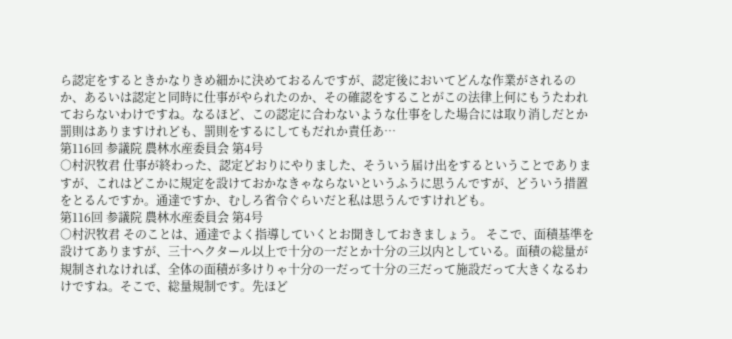ら認定をするときかなりきめ細かに決めておるんですが、認定後においてどんな作業がされるのか、あるいは認定と同時に仕事がやられたのか、その確認をすることがこの法律上何にもうたわれておらないわけですね。なるほど、この認定に合わないような仕事をした場合には取り消しだとか罰則はありますけれども、罰則をするにしてもだれか責任あ…
第116回 参議院 農林水産委員会 第4号
○村沢牧君 仕事が終わった、認定どおりにやりました、そういう届け出をするということでありますが、これはどこかに規定を設けておかなきゃならないというふうに思うんですが、どういう措置をとるんですか。通達ですか、むしろ省令ぐらいだと私は思うんですけれども。
第116回 参議院 農林水産委員会 第4号
○村沢牧君 そのことは、通達でよく指導していくとお聞きしておきましょう。 そこで、面積基準を設けてありますが、三十ヘクタール以上で十分の一だとか十分の三以内としている。面積の総量が規制されなければ、全体の面積が多けりゃ十分の一だって十分の三だって施設だって大きくなるわけですね。そこで、総量規制です。先ほど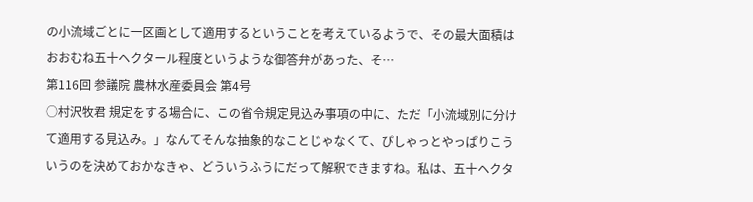の小流域ごとに一区画として適用するということを考えているようで、その最大面積はおおむね五十ヘクタール程度というような御答弁があった、そ…
第116回 参議院 農林水産委員会 第4号
○村沢牧君 規定をする場合に、この省令規定見込み事項の中に、ただ「小流域別に分けて適用する見込み。」なんてそんな抽象的なことじゃなくて、ぴしゃっとやっぱりこういうのを決めておかなきゃ、どういうふうにだって解釈できますね。私は、五十ヘクタ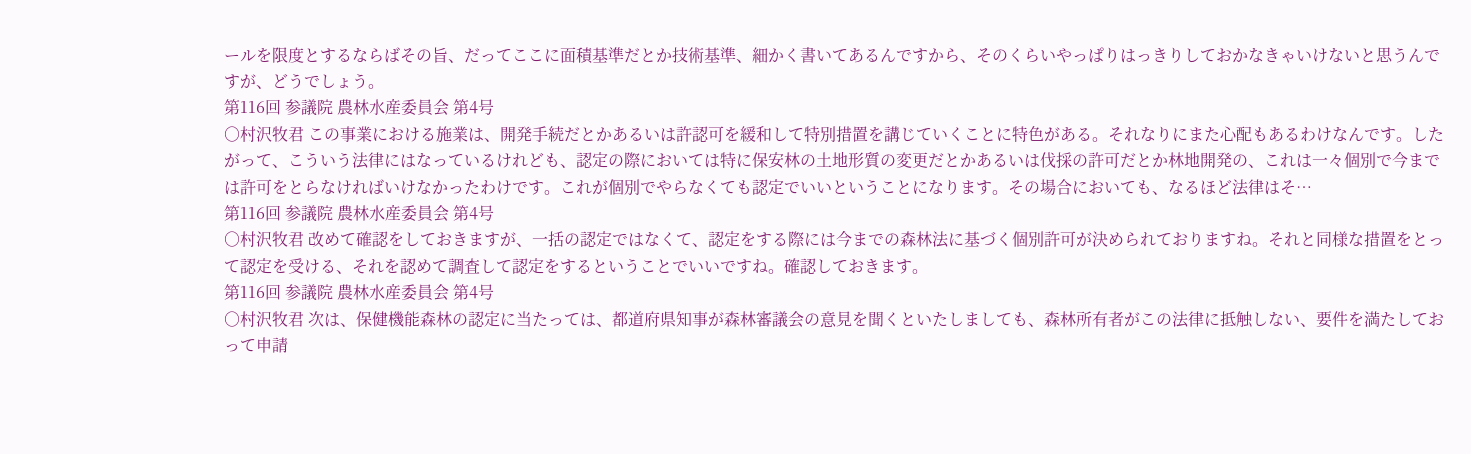ールを限度とするならばその旨、だってここに面積基準だとか技術基準、細かく書いてあるんですから、そのくらいやっぱりはっきりしておかなきゃいけないと思うんですが、どうでしょう。
第116回 参議院 農林水産委員会 第4号
○村沢牧君 この事業における施業は、開発手続だとかあるいは許認可を緩和して特別措置を講じていくことに特色がある。それなりにまた心配もあるわけなんです。したがって、こういう法律にはなっているけれども、認定の際においては特に保安林の土地形質の変更だとかあるいは伐採の許可だとか林地開発の、これは一々個別で今までは許可をとらなければいけなかったわけです。これが個別でやらなくても認定でいいということになります。その場合においても、なるほど法律はそ…
第116回 参議院 農林水産委員会 第4号
○村沢牧君 改めて確認をしておきますが、一括の認定ではなくて、認定をする際には今までの森林法に基づく個別許可が決められておりますね。それと同様な措置をとって認定を受ける、それを認めて調査して認定をするということでいいですね。確認しておきます。
第116回 参議院 農林水産委員会 第4号
○村沢牧君 次は、保健機能森林の認定に当たっては、都道府県知事が森林審議会の意見を聞くといたしましても、森林所有者がこの法律に抵触しない、要件を満たしておって申請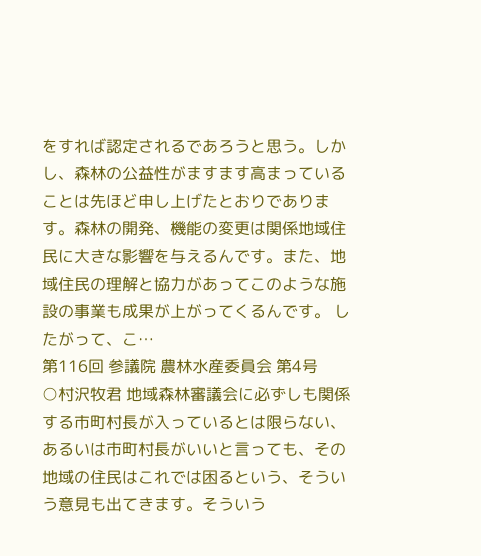をすれば認定されるであろうと思う。しかし、森林の公益性がますます高まっていることは先ほど申し上げたとおりであります。森林の開発、機能の変更は関係地域住民に大きな影響を与えるんです。また、地域住民の理解と協力があってこのような施設の事業も成果が上がってくるんです。 したがって、こ…
第116回 参議院 農林水産委員会 第4号
○村沢牧君 地域森林審議会に必ずしも関係する市町村長が入っているとは限らない、あるいは市町村長がいいと言っても、その地域の住民はこれでは困るという、そういう意見も出てきます。そういう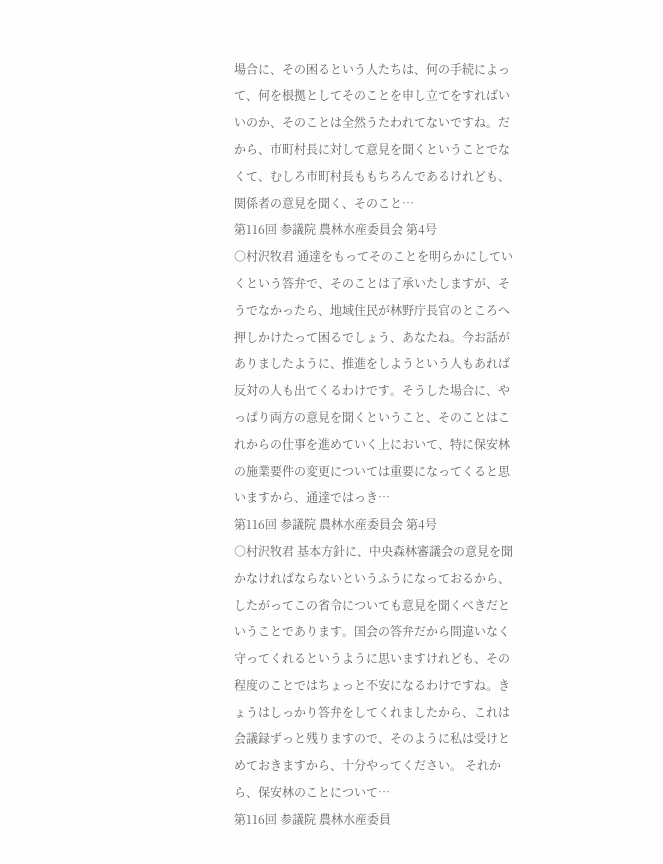場合に、その困るという人たちは、何の手続によって、何を根拠としてそのことを申し立てをすればいいのか、そのことは全然うたわれてないですね。だから、市町村長に対して意見を聞くということでなくて、むしろ市町村長ももちろんであるけれども、関係者の意見を聞く、そのこと…
第116回 参議院 農林水産委員会 第4号
○村沢牧君 通達をもってそのことを明らかにしていくという答弁で、そのことは了承いたしますが、そうでなかったら、地域住民が林野庁長官のところへ押しかけたって困るでしょう、あなたね。今お話がありましたように、推進をしようという人もあれば反対の人も出てくるわけです。そうした場合に、やっぱり両方の意見を聞くということ、そのことはこれからの仕事を進めていく上において、特に保安林の施業要件の変更については重要になってくると思いますから、通達ではっき…
第116回 参議院 農林水産委員会 第4号
○村沢牧君 基本方針に、中央森林審議会の意見を聞かなければならないというふうになっておるから、したがってこの省令についても意見を聞くべきだということであります。国会の答弁だから間違いなく守ってくれるというように思いますけれども、その程度のことではちょっと不安になるわけですね。きょうはしっかり答弁をしてくれましたから、これは会議録ずっと残りますので、そのように私は受けとめておきますから、十分やってください。 それから、保安林のことについて…
第116回 参議院 農林水産委員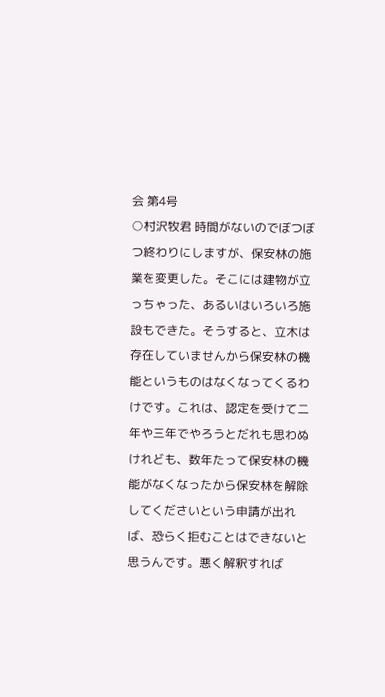会 第4号
○村沢牧君 時間がないのでぼつぼつ終わりにしますが、保安林の施業を変更した。そこには建物が立っちゃった、あるいはいろいろ施設もできた。そうすると、立木は存在していませんから保安林の機能というものはなくなってくるわけです。これは、認定を受けて二年や三年でやろうとだれも思わぬけれども、数年たって保安林の機能がなくなったから保安林を解除してくださいという申請が出れば、恐らく拒むことはできないと思うんです。悪く解釈すれば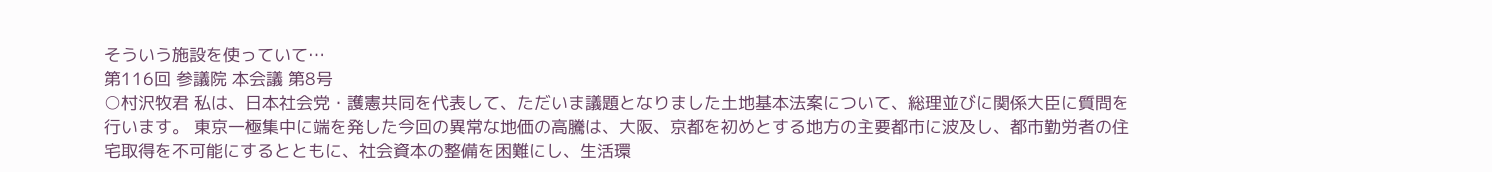そういう施設を使っていて…
第116回 参議院 本会議 第8号
○村沢牧君 私は、日本社会党・護憲共同を代表して、ただいま議題となりました土地基本法案について、総理並びに関係大臣に質問を行います。 東京一極集中に端を発した今回の異常な地価の高騰は、大阪、京都を初めとする地方の主要都市に波及し、都市勤労者の住宅取得を不可能にするとともに、社会資本の整備を困難にし、生活環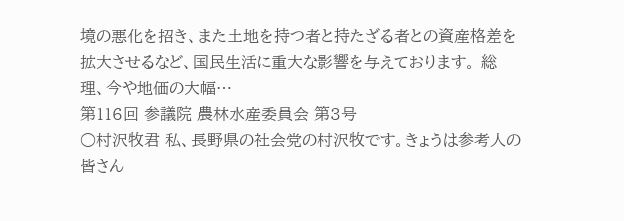境の悪化を招き、また土地を持つ者と持たざる者との資産格差を拡大させるなど、国民生活に重大な影響を与えております。 総理、今や地価の大幅…
第116回 参議院 農林水産委員会 第3号
○村沢牧君 私、長野県の社会党の村沢牧です。きょうは参考人の皆さん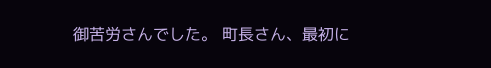御苦労さんでした。 町長さん、最初に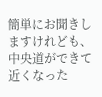簡単にお聞きしますけれども、中央道ができて近くなった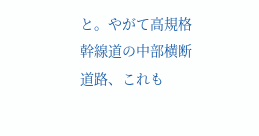と。やがて高規格幹線道の中部横断道路、これも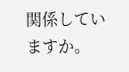関係していますか。